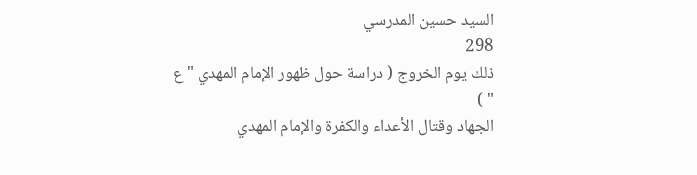السيد حسين المدرسي
298
ذلك يوم الخروج ( دراسة حول ظهور الإمام المهدي " ع " )
الجهاد وقتال الأعداء والكفرة والإمام المهدي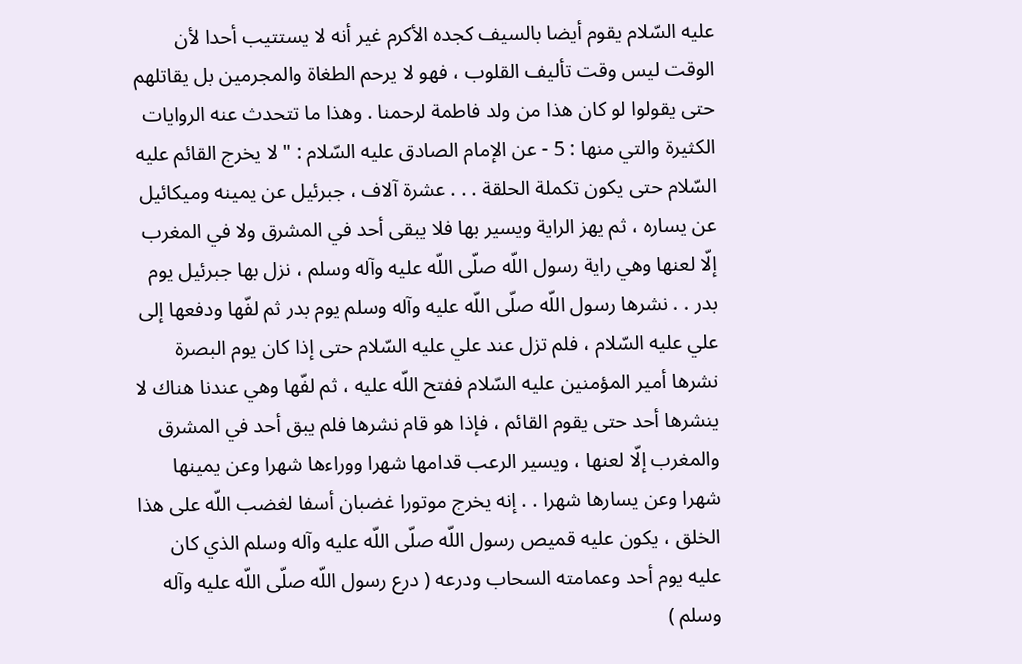عليه السّلام يقوم أيضا بالسيف كجده الأكرم غير أنه لا يستتيب أحدا لأن الوقت ليس وقت تأليف القلوب ، فهو لا يرحم الطغاة والمجرمين بل يقاتلهم حتى يقولوا لو كان هذا من ولد فاطمة لرحمنا . وهذا ما تتحدث عنه الروايات الكثيرة والتي منها : 5 - عن الإمام الصادق عليه السّلام : " لا يخرج القائم عليه السّلام حتى يكون تكملة الحلقة . . . عشرة آلاف ، جبرئيل عن يمينه وميكائيل عن يساره ، ثم يهز الراية ويسير بها فلا يبقى أحد في المشرق ولا في المغرب إلّا لعنها وهي راية رسول اللّه صلّى اللّه عليه وآله وسلم ، نزل بها جبرئيل يوم بدر . . نشرها رسول اللّه صلّى اللّه عليه وآله وسلم يوم بدر ثم لفّها ودفعها إلى علي عليه السّلام ، فلم تزل عند علي عليه السّلام حتى إذا كان يوم البصرة نشرها أمير المؤمنين عليه السّلام ففتح اللّه عليه ، ثم لفّها وهي عندنا هناك لا ينشرها أحد حتى يقوم القائم ، فإذا هو قام نشرها فلم يبق أحد في المشرق والمغرب إلّا لعنها ، ويسير الرعب قدامها شهرا ووراءها شهرا وعن يمينها شهرا وعن يسارها شهرا . . إنه يخرج موتورا غضبان أسفا لغضب اللّه على هذا الخلق ، يكون عليه قميص رسول اللّه صلّى اللّه عليه وآله وسلم الذي كان عليه يوم أحد وعمامته السحاب ودرعه ( درع رسول اللّه صلّى اللّه عليه وآله وسلم )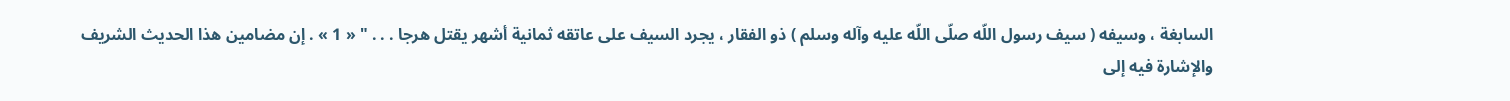السابغة ، وسيفه ( سيف رسول اللّه صلّى اللّه عليه وآله وسلم ) ذو الفقار ، يجرد السيف على عاتقه ثمانية أشهر يقتل هرجا . . . " « 1 » . إن مضامين هذا الحديث الشريف والإشارة فيه إلى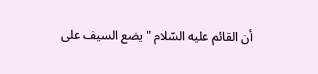أن القائم عليه السّلام " يضع السيف على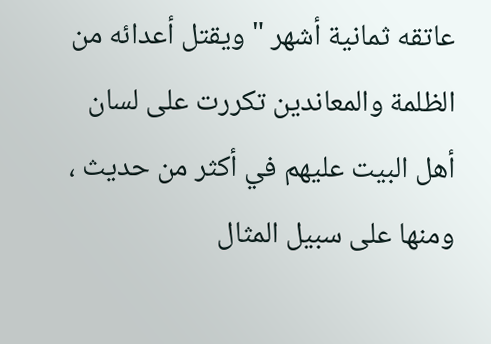عاتقه ثمانية أشهر " ويقتل أعدائه من الظلمة والمعاندين تكررت على لسان أهل البيت عليهم في أكثر من حديث ، ومنها على سبيل المثال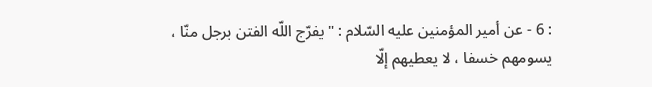: 6 - عن أمير المؤمنين عليه السّلام : " يفرّج اللّه الفتن برجل منّا ، يسومهم خسفا ، لا يعطيهم إلّا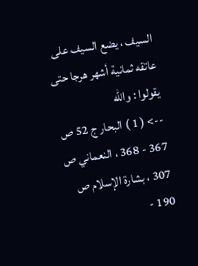السيف ، يضع السيف على عاتقه ثمانية أشهر هرجا حتى يقولوا : واللّه
--> ( 1 ) البحار ج 52 ص 367 - 368 ، النعماني ص 307 ، بشارة الإسلام ص 190 -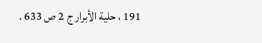191 ، حلية الأبرار ج 2 ص 633 .